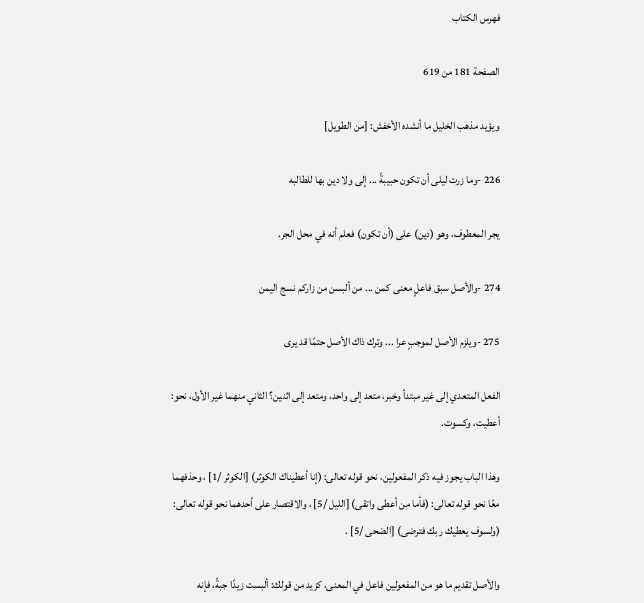فهرس الكتاب

الصفحة 181 من 619

ويؤيد مذهب الخليل ما أنشده الأخفش: [من الطويل]

226 -وما زرت ليلى أن تكون حبيبةً ... إلى ولا دين بها للطالبه

يجر المعطوف، وهو (دين) على (أن تكون) فعلم أنه في محل الجر.

274 -والأصل سبق فاعلٍ معنى كمن ... من ألبسن من زاركم نسج اليمن

275 -ويلزم الأصل لموجبٍ عرا ... وترك ذاك الأصل حتمًا قد يرى

الفعل المتعدي إلى غير مبتدأ وخبر، متعد إلى واحد، ومتعد إلى اثنين؟ الثاني منهما غير الأول، نحو: أعطيت، وكسوت.

وهذا الباب يجوز فيه ذكر المفعولين، نحو قوله تعالى: (إنا أعطيناك الكوثر) [الكوثر /1] ، وحذفهما معًا نحو قوله تعالى: (فأما من أعطى واتقى) [الليل /5] ، والاقتصار على أحدهما نحو قوله تعالى: (ولسوف يعطيك ربك فترضى) [الضحى /5] .

والأصل تقديم ما هو من المفعولين فاعل في المعنى، كزيد من قولك: ألبست زيدًا جبةً، فإنه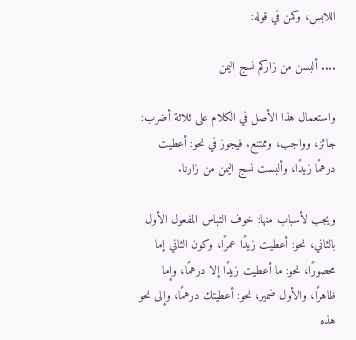اللابس، وكمن في قوله:

.... ألبسن من زاركم نسج اليمن

واستعمال هذا الأصل في الكلام على ثلاثة أضرب: جائز، وواجب، وممتنع. فيجوز في نحو: أعطيت درهمًا زيدًا، وألبست نسج اليمن من زارنا.

ويجب لأسباب منها: خوف التباس المفعول الأول بالثاني، نحو: أعطيت زيدًا عمرًا، وكون الثاني إما محصورًا، نحو: ما أعطيت زيدًا إلا درهمًا، وإما ظاهرًا، والأول ضمير، نحو: أعطيتك درهمًا، وإلى نحو هذه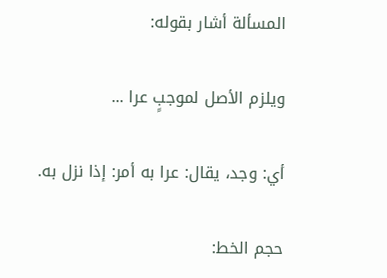المسألة أشار بقوله:

ويلزم الأصل لموجبٍ عرا ...

أي: وجد، يقال: عرا به أمر: إذا نزل به.

حجم الخط: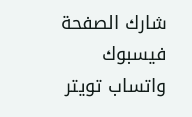شارك الصفحة
فيسبوك واتساب تويتر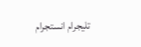تليجرام انستجرام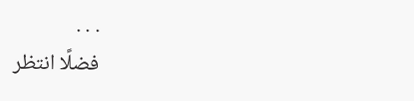. . .
فضلًا انتظر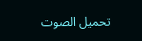تحميل الصوت